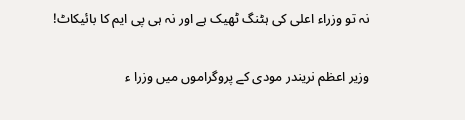نہ تو وزراء اعلی کی ہٹنگ ٹھیک ہے اور نہ ہی پی ایم کا بائیکاٹ!

وزیر اعظم نریندر مودی کے پروگراموں میں وزرا ء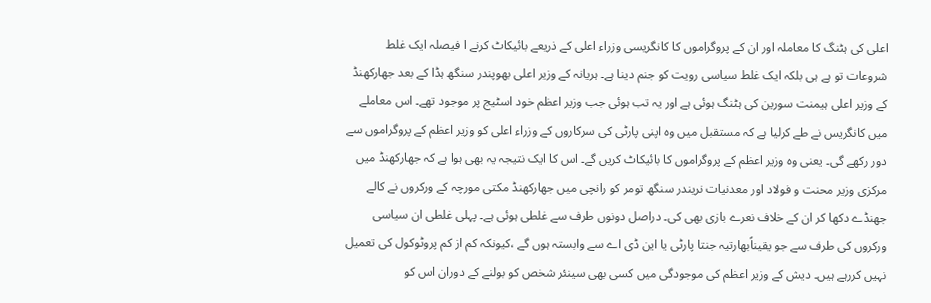اعلی کی ہٹنگ کا معاملہ اور ان کے پروگراموں کا کانگریسی وزراء اعلی کے ذریعے بائیکاٹ کرنے ا فیصلہ ایک غلط شروعات تو ہے ہی بلکہ ایک غلط سیاسی رویت کو جنم دینا ہے۔ ہریانہ کے وزیر اعلی بھوپندر سنگھ ہڈا کے بعد جھارکھنڈ کے وزیر اعلی ہیمنت سورین کی ہٹنگ ہوئی ہے اور یہ تب ہوئی جب وزیر اعظم خود اسٹیج پر موجود تھے۔ اس معاملے میں کانگریس نے طے کرلیا ہے کہ مستقبل میں وہ اپنی پارٹی کی سرکاروں کے وزراء اعلی کو وزیر اعظم کے پروگراموں سے دور رکھے گی۔ یعنی وہ وزیر اعظم کے پروگراموں کا بائیکاٹ کریں گے۔ اس کا ایک نتیجہ یہ بھی ہوا ہے کہ جھارکھنڈ میں مرکزی وزیر محنت و فولاد اور معدنیات نریندر سنگھ تومر کو رانچی میں جھارکھنڈ مکتی مورچہ کے ورکروں نے کالے جھنڈے دکھا کر ان کے خلاف نعرے بازی بھی کی۔ دراصل دونوں طرف سے غلطی ہوئی ہے۔ پہلی غلطی ان سیاسی ورکروں کی طرف سے جو یقیناًبھارتیہ جنتا پارٹی یا این ڈی اے سے وابستہ ہوں گے ،کیونکہ کم از کم پروٹوکول کی تعمیل نہیں کررہے ہیں۔ دیش کے وزیر اعظم کی موجودگی میں کسی بھی سینئر شخص کو بولنے کے دوران اس کو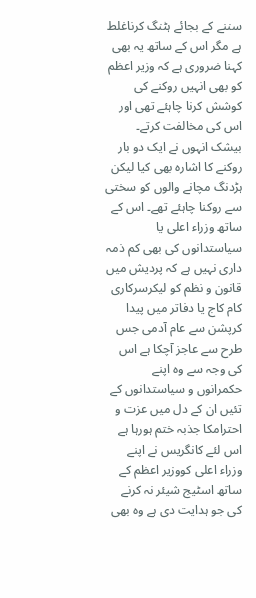سننے کے بجائے ہٹنگ کرناغلط ہے مگر اس کے ساتھ یہ بھی کہنا ضروری ہے کہ وزیر اعظم کو بھی انہیں روکنے کی کوشش کرنا چاہئے تھی اور اس کی مخالفت کرتے۔ بیشک انہوں نے ایک دو بار روکنے کا اشارہ بھی کیا لیکن ہڑدنگ مچانے والوں کو سختی سے روکنا چاہئے تھے۔ اس کے ساتھ وزراء اعلی یا سیاستدانوں کی بھی کم ذمہ داری نہیں ہے کہ پردیش میں قانون و نظم کو لیکرسرکاری کام کاج یا دفاتر میں پیدا کرپشن سے عام آدمی جس طرح سے عاجز آچکا ہے اس کی وجہ سے وہ اپنے حکمرانوں و سیاستدانوں کے تئیں ان کے دل میں عزت و احترامکا جذبہ ختم ہورہا ہے اس لئے کانگریس نے اپنے وزراء اعلی کووزیر اعظم کے ساتھ اسٹیج شیئر نہ کرنے کی جو ہدایت دی ہے وہ بھی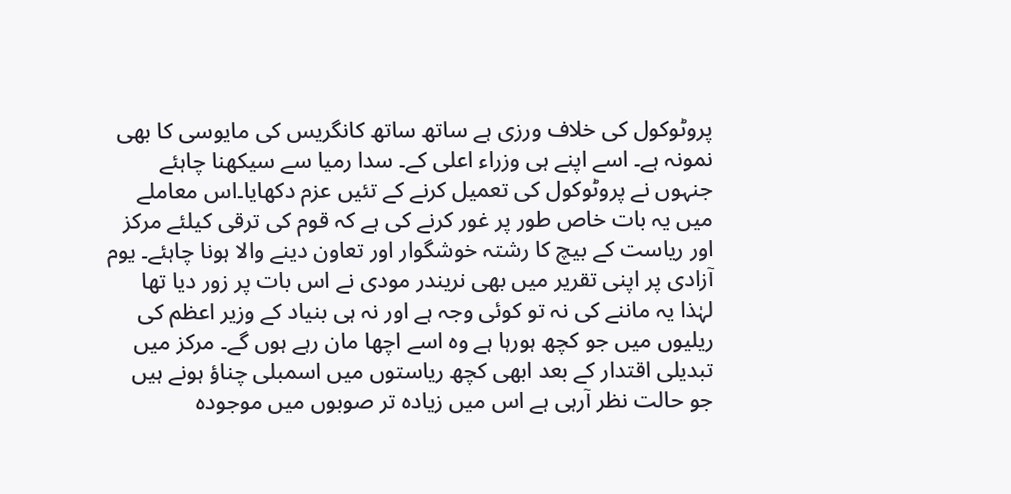پروٹوکول کی خلاف ورزی ہے ساتھ ساتھ کانگریس کی مایوسی کا بھی نمونہ ہے۔ اسے اپنے ہی وزراء اعلی کے۔ سدا رمیا سے سیکھنا چاہئے جنہوں نے پروٹوکول کی تعمیل کرنے کے تئیں عزم دکھایا۔اس معاملے میں یہ بات خاص طور پر غور کرنے کی ہے کہ قوم کی ترقی کیلئے مرکز اور ریاست کے بیچ کا رشتہ خوشگوار اور تعاون دینے والا ہونا چاہئے۔ یوم آزادی پر اپنی تقریر میں بھی نریندر مودی نے اس بات پر زور دیا تھا لہٰذا یہ ماننے کی نہ تو کوئی وجہ ہے اور نہ ہی بنیاد کے وزیر اعظم کی ریلیوں میں جو کچھ ہورہا ہے وہ اسے اچھا مان رہے ہوں گے۔ مرکز میں تبدیلی اقتدار کے بعد ابھی کچھ ریاستوں میں اسمبلی چناؤ ہونے ہیں جو حالت نظر آرہی ہے اس میں زیادہ تر صوبوں میں موجودہ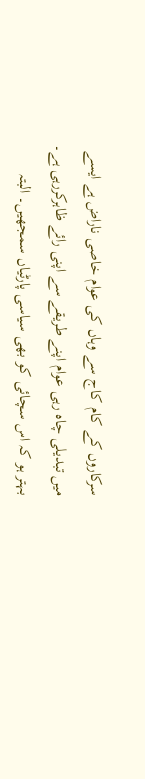سرکاروں کے کام کاج سے وہاں کی عوام خاصی ناراض ہے ایسے میں تبدیلی چاہ رہی عوام اپنے طریقے سے اپنی رائے ظاہرکررہی ہے۔ بہتر ہو کہ اس سچائی کو بھی سیاسی پارٹیاں سمجھیں۔ البتہ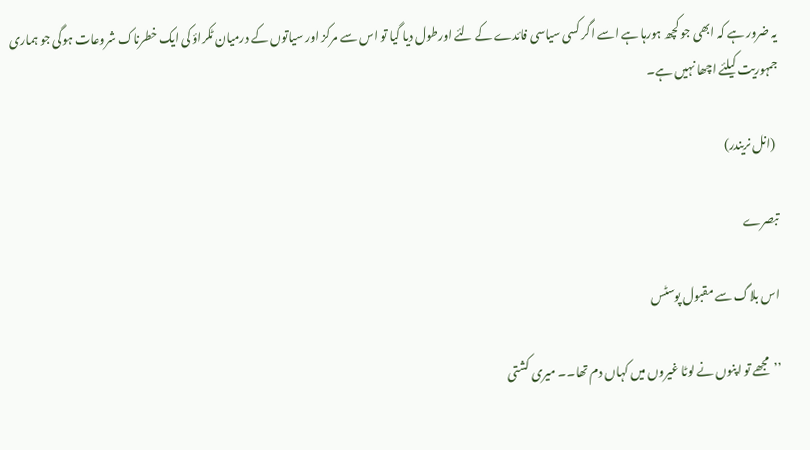یہ ضرور ہے کہ ابھی جو کچھ ہورہا ہے اسے اگر کسی سیاسی فائدے کے لئے اورطول دیا گیا تو اس سے مرکز اور سیاتوں کے درمیان ٹکراؤ کی ایک خطرناک شروعات ہوگی جو ہماری جمہوریت کیلئے اچھا نہیں ہے۔

 (انل نریندر)

تبصرے

اس بلاگ سے مقبول پوسٹس

’’مجھے تو اپنوں نے لوٹا غیروں میں کہاں دم تھا۔۔ میری کشتی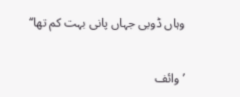وہاں ڈوبی جہاں پانی بہت کم تھا‘‘

’وائف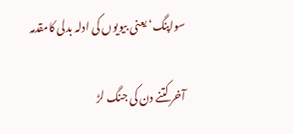سواپنگ‘ یعنی بیویوں کی ادلہ بدلی کامقدمہ

آخر کتنے دن کی جنگ لڑ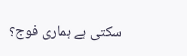سکتی ہے ہماری فوج؟